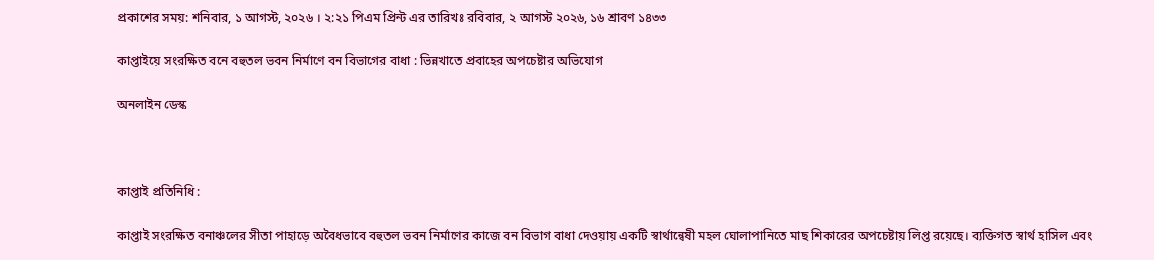প্রকাশের সময়: শনিবার, ১ আগস্ট, ২০২৬ । ২:২১ পিএম প্রিন্ট এর তারিখঃ রবিবার, ২ আগস্ট ২০২৬, ১৬ শ্রাবণ ১৪৩৩

কাপ্তাইয়ে সংরক্ষিত বনে বহুতল ভবন নির্মাণে বন বিভাগের বাধা : ভিন্নখাতে প্রবাহের অপচেষ্টার অভিযোগ

অনলাইন ডেস্ক



কাপ্তাই প্রতিনিধি :

কাপ্তাই সংরক্ষিত বনাঞ্চলের সীতা পাহাড়ে অবৈধভাবে বহুতল ভবন নির্মাণের কাজে বন বিভাগ বাধা দেওয়ায় একটি স্বার্থান্বেষী মহল ঘোলাপানিতে মাছ শিকারের অপচেষ্টায় লিপ্ত রয়েছে। ব্যক্তিগত স্বার্থ হাসিল এবং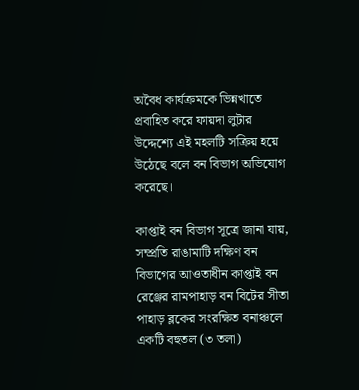অবৈধ কার্যক্রমকে ভিন্নখাতে প্রবাহিত করে ফায়দা লুটার উদ্দেশ্যে এই মহলটি সক্রিয় হয়ে উঠেছে বলে বন বিভাগ অভিযোগ করেছে।

কাপ্তাই বন বিভাগ সূত্রে জানা যায়, সম্প্রতি রাঙামাটি দক্ষিণ বন বিভাগের আওতাধীন কাপ্তাই বন রেঞ্জের রামপাহাড় বন বিটের সীতা পাহাড় ব্লকের সংরক্ষিত বনাঞ্চলে একটি বহুতল (৩ তলা)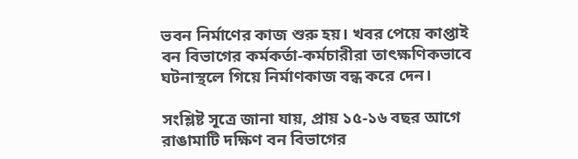ভবন নির্মাণের কাজ শুরু হয়। খবর পেয়ে কাপ্তাই বন বিভাগের কর্মকর্তা-কর্মচারীরা তাৎক্ষণিকভাবে ঘটনাস্থলে গিয়ে নির্মাণকাজ বন্ধ করে দেন।

সংশ্লিষ্ট সূত্রে জানা যায়, প্রায় ১৫-১৬ বছর আগে রাঙামাটি দক্ষিণ বন বিভাগের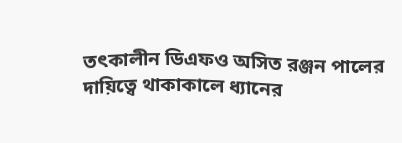তৎকালীন ডিএফও অসিত রঞ্জন পালের দায়িত্বে থাকাকালে ধ্যানের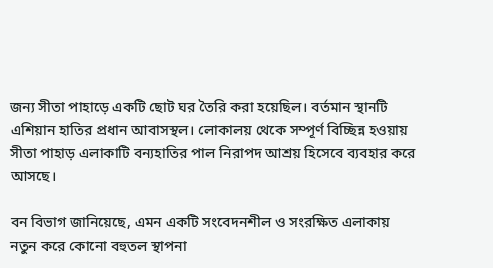জন্য সীতা পাহাড়ে একটি ছোট ঘর তৈরি করা হয়েছিল। বর্তমান স্থানটি এশিয়ান হাতির প্রধান আবাসস্থল। লোকালয় থেকে সম্পূর্ণ বিচ্ছিন্ন হওয়ায় সীতা পাহাড় এলাকাটি বন্যহাতির পাল নিরাপদ আশ্রয় হিসেবে ব্যবহার করে আসছে।

বন বিভাগ জানিয়েছে, এমন একটি সংবেদনশীল ও সংরক্ষিত এলাকায় নতুন করে কোনো বহুতল স্থাপনা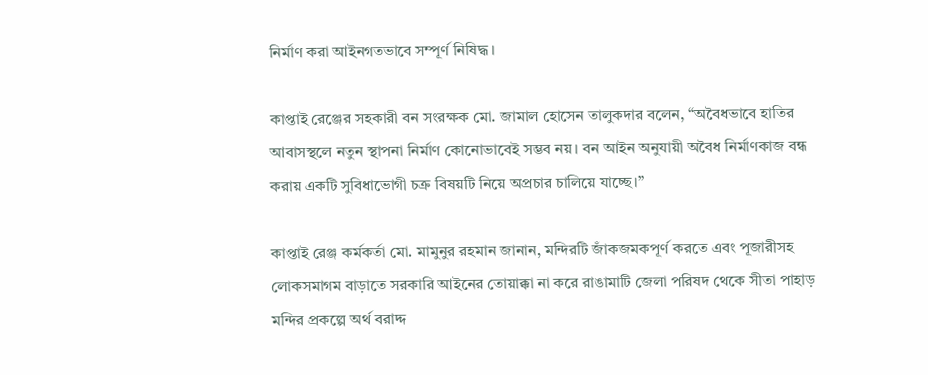নির্মাণ করা আইনগতভাবে সম্পূর্ণ নিষিদ্ধ।

কাপ্তাই রেঞ্জের সহকারী বন সংরক্ষক মো. জামাল হোসেন তালুকদার বলেন, “অবৈধভাবে হাতির আবাসস্থলে নতুন স্থাপনা নির্মাণ কোনোভাবেই সম্ভব নয়। বন আইন অনুযায়ী অবৈধ নির্মাণকাজ বন্ধ করায় একটি সুবিধাভোগী চক্র বিষয়টি নিয়ে অপ্রচার চালিয়ে যাচ্ছে।”

কাপ্তাই রেঞ্জ কর্মকর্তা মো. মামুনুর রহমান জানান, মন্দিরটি জাঁকজমকপূর্ণ করতে এবং পূজারীসহ লোকসমাগম বাড়াতে সরকারি আইনের তোয়াক্কা না করে রাঙামাটি জেলা পরিষদ থেকে সীতা পাহাড় মন্দির প্রকল্পে অর্থ বরাদ্দ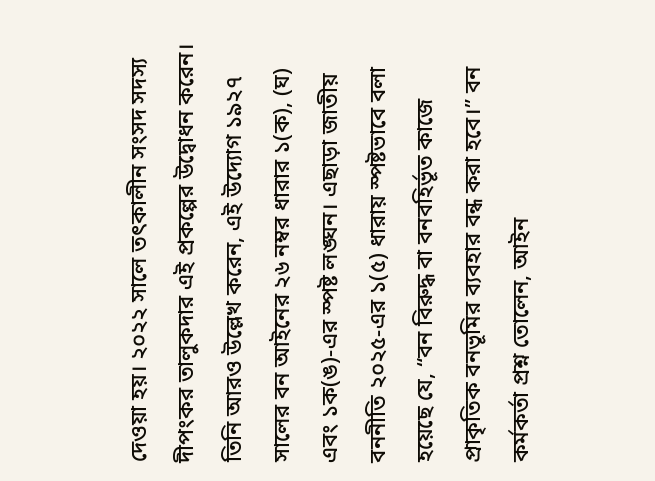দেওয়া হয়। ২০২২ সালে তৎকালীন সংসদ সদস্য দীপংকর তালুকদার এই প্রকল্পের উদ্বোধন করেন। তিনি আরও উল্লেখ করেন, এই উদ্যোগ ১৯২৭ সালের বন আইনের ২৬ নম্বর ধারার ১(ক), (ঘ) এবং ১ক(ঙ)-এর স্পষ্ট লঙ্ঘন। এছাড়া জাতীয় বননীতি ২০২৫-এর ১(৫) ধারায় স্পষ্টভাবে বলা হয়েছে যে, “বন বিরুদ্ধ বা বনবহির্ভূত কাজে প্রাকৃতিক বনভূমির ব্যবহার বন্ধ করা হবে।” বন কর্মকর্তা প্রশ্ন তোলেন, আইন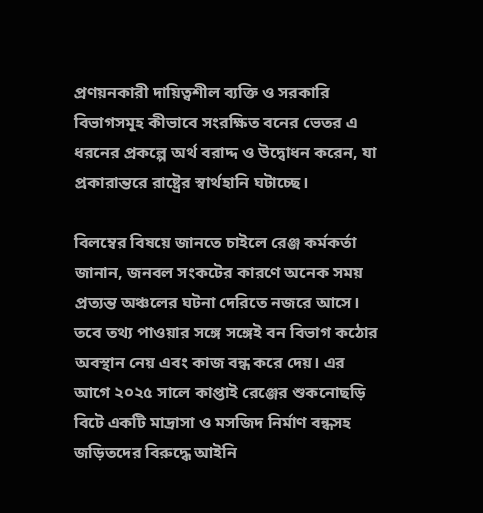প্রণয়নকারী দায়িত্বশীল ব্যক্তি ও সরকারি বিভাগসমূহ কীভাবে সংরক্ষিত বনের ভেতর এ ধরনের প্রকল্পে অর্থ বরাদ্দ ও উদ্বোধন করেন, যা প্রকারান্তরে রাষ্ট্রের স্বার্থহানি ঘটাচ্ছে।

বিলম্বের বিষয়ে জানতে চাইলে রেঞ্জ কর্মকর্তা জানান, জনবল সংকটের কারণে অনেক সময় প্রত্যন্ত অঞ্চলের ঘটনা দেরিতে নজরে আসে। তবে তথ্য পাওয়ার সঙ্গে সঙ্গেই বন বিভাগ কঠোর অবস্থান নেয় এবং কাজ বন্ধ করে দেয়। এর আগে ২০২৫ সালে কাপ্তাই রেঞ্জের শুকনোছড়ি বিটে একটি মাদ্রাসা ও মসজিদ নির্মাণ বন্ধসহ জড়িতদের বিরুদ্ধে আইনি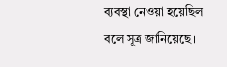ব্যবস্থা নেওয়া হয়েছিল বলে সূত্র জানিয়েছে।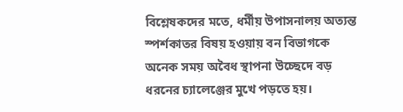বিশ্লেষকদের মতে, ধর্মীয় উপাসনালয় অত্যন্ত স্পর্শকাতর বিষয় হওয়ায় বন বিভাগকে অনেক সময় অবৈধ স্থাপনা উচ্ছেদে বড় ধরনের চ্যালেঞ্জের মুখে পড়তে হয়।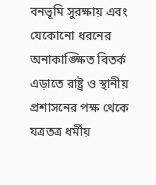বনভূমি সুরক্ষায় এবং যেকোনো ধরনের অনাকাঙ্ক্ষিত বিতর্ক এড়াতে রাষ্ট্র ও স্থানীয় প্রশাসনের পক্ষ থেকে যত্রতত্র ধর্মীয়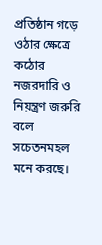প্রতিষ্ঠান গড়ে ওঠার ক্ষেত্রে কঠোর নজরদারি ও নিয়ন্ত্রণ জরুরি বলে সচেতনমহল মনে করছে।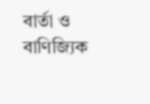বার্তা ও বাণিজ্যিক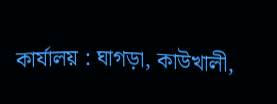কার্যালয় : ঘাগড়া, কাউখালী,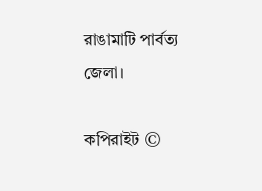রাঙামাটি পার্বত্য জেলা।

কপিরাইট ©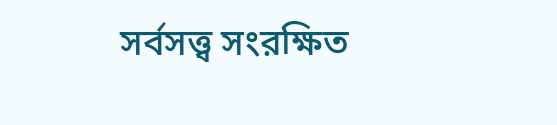সর্বসত্ত্ব সংরক্ষিত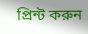প্রিন্ট করুন